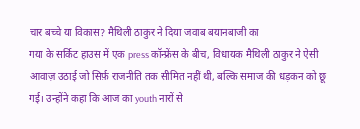चार बच्चे या विकास? मैथिली ठाकुर ने दिया जवाब बयानबाजी का
गया के सर्किट हाउस में एक press कॉन्फ्रेंस के बीच, विधायक मैथिली ठाकुर ने ऐसी आवाज़ उठाई जो सिर्फ़ राजनीति तक सीमित नहीं थी, बल्कि समाज की धड़कन को छू गई। उन्होंने कहा कि आज का youth नारों से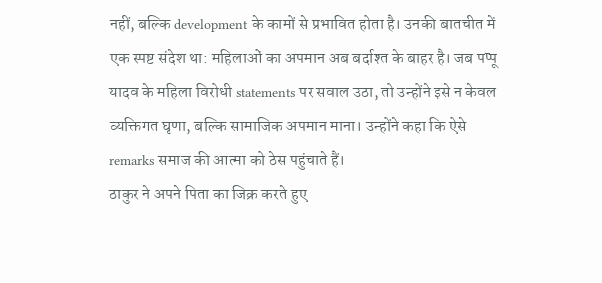नहीं, बल्कि development के कामों से प्रभावित होता है। उनकी बातचीत में एक स्पष्ट संदेश था: महिलाओं का अपमान अब बर्दाश्त के बाहर है। जब पप्पू यादव के महिला विरोधी statements पर सवाल उठा, तो उन्होंने इसे न केवल व्यक्तिगत घृणा, बल्कि सामाजिक अपमान माना। उन्होंने कहा कि ऐसे remarks समाज की आत्मा को ठेस पहुंचाते हैं।
ठाकुर ने अपने पिता का जिक्र करते हुए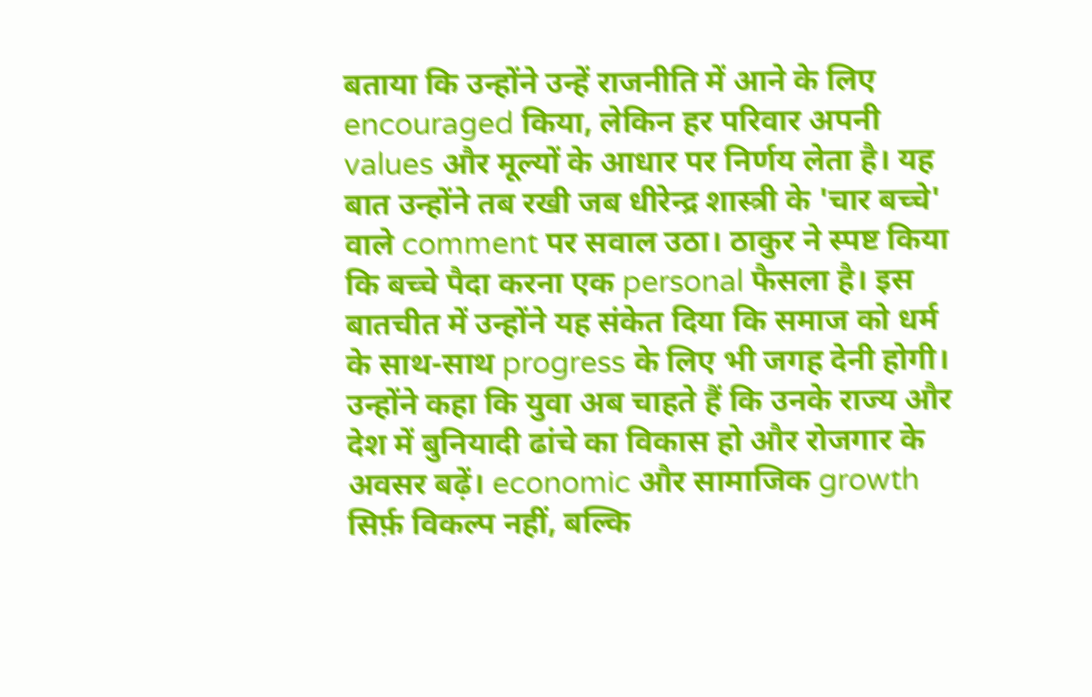बताया कि उन्होंने उन्हें राजनीति में आने के लिए encouraged किया, लेकिन हर परिवार अपनी values और मूल्यों के आधार पर निर्णय लेता है। यह बात उन्होंने तब रखी जब धीरेन्द्र शास्त्री के 'चार बच्चे' वाले comment पर सवाल उठा। ठाकुर ने स्पष्ट किया कि बच्चे पैदा करना एक personal फैसला है। इस बातचीत में उन्होंने यह संकेत दिया कि समाज को धर्म के साथ-साथ progress के लिए भी जगह देनी होगी।
उन्होंने कहा कि युवा अब चाहते हैं कि उनके राज्य और देश में बुनियादी ढांचे का विकास हो और रोजगार के अवसर बढ़ें। economic और सामाजिक growth सिर्फ़ विकल्प नहीं, बल्कि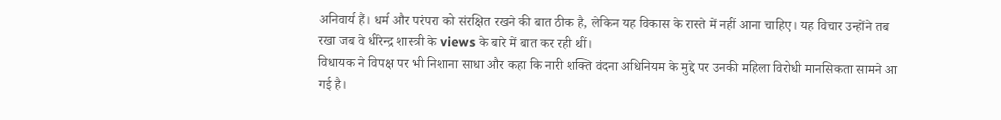अनिवार्य हैं। धर्म और परंपरा को संरक्षित रखने की बात ठीक है, लेकिन यह विकास के रास्ते में नहीं आना चाहिए। यह विचार उन्होंने तब रखा जब वे धीरेन्द्र शास्त्री के views के बारे में बात कर रही थीं।
विधायक ने विपक्ष पर भी निशाना साधा और कहा कि नारी शक्ति वंदना अधिनियम के मुद्दे पर उनकी महिला विरोधी मानसिकता सामने आ गई है।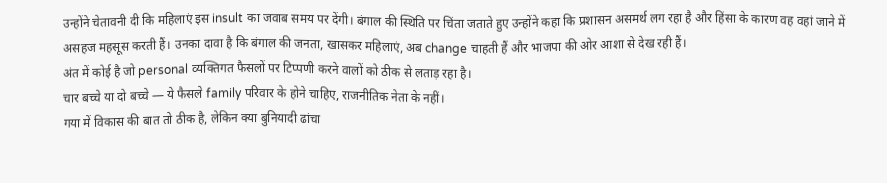उन्होंने चेतावनी दी कि महिलाएं इस insult का जवाब समय पर देंगी। बंगाल की स्थिति पर चिंता जताते हुए उन्होंने कहा कि प्रशासन असमर्थ लग रहा है और हिंसा के कारण वह वहां जाने में असहज महसूस करती हैं। उनका दावा है कि बंगाल की जनता, खासकर महिलाएं, अब change चाहती हैं और भाजपा की ओर आशा से देख रही हैं।
अंत में कोई है जो personal व्यक्तिगत फैसलों पर टिप्पणी करने वालों को ठीक से लताड़ रहा है।
चार बच्चे या दो बच्चे — ये फैसले family परिवार के होने चाहिए, राजनीतिक नेता के नहीं।
गया में विकास की बात तो ठीक है, लेकिन क्या बुनियादी ढांचा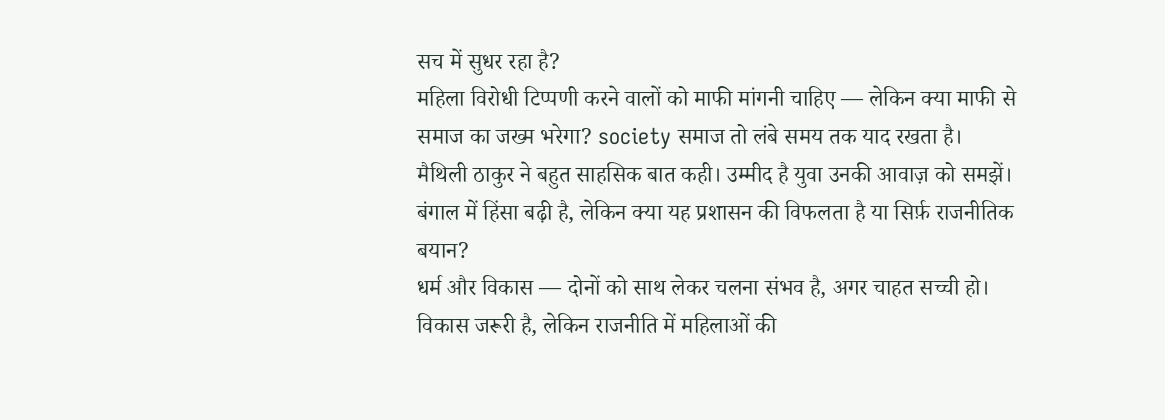सच में सुधर रहा है?
महिला विरोधी टिप्पणी करने वालों को माफी मांगनी चाहिए — लेकिन क्या माफी से समाज का जख्म भरेगा? society समाज तो लंबे समय तक याद रखता है।
मैथिली ठाकुर ने बहुत साहसिक बात कही। उम्मीद है युवा उनकी आवाज़ को समझें।
बंगाल में हिंसा बढ़ी है, लेकिन क्या यह प्रशासन की विफलता है या सिर्फ़ राजनीतिक बयान?
धर्म और विकास — दोनों को साथ लेकर चलना संभव है, अगर चाहत सच्ची हो।
विकास जरूरी है, लेकिन राजनीति में महिलाओं की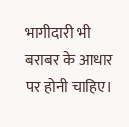भागीदारी भी बराबर के आधार पर होनी चाहिए।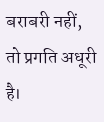बराबरी नहीं, तो प्रगति अधूरी है।